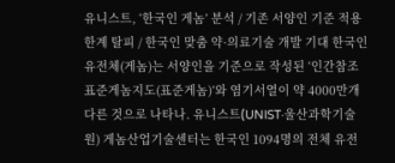유니스트, ‘한국인 게놈’ 분석 / 기존 서양인 기준 적용 한계 탈피 / 한국인 맞춤 약·의료기술 개발 기대 한국인 유전체(게놈)는 서양인을 기준으로 작성된 ‘인간참조표준게놈지도(표준게놈)’와 염기서열이 약 4000만개 다른 것으로 나타나. 유니스트(UNIST·울산과학기술원) 게놈산업기술센터는 한국인 1094명의 전체 유전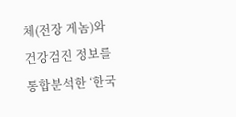체(전장 게놈)와 건강검진 정보를 통합분석한 ‘한국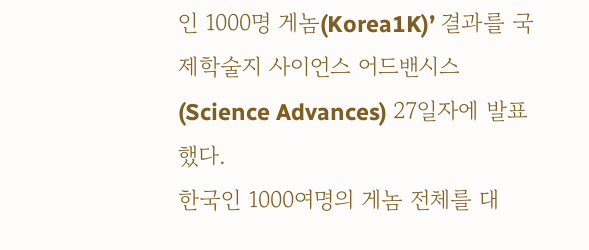인 1000명 게놈(Korea1K)’ 결과를 국제학술지 사이언스 어드밴시스(Science Advances) 27일자에 발표했다.
한국인 1000여명의 게놈 전체를 대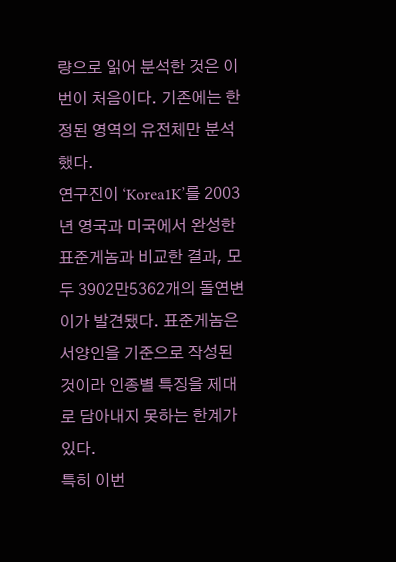량으로 읽어 분석한 것은 이번이 처음이다. 기존에는 한정된 영역의 유전체만 분석했다.
연구진이 ‘Korea1K’를 2003년 영국과 미국에서 완성한 표준게놈과 비교한 결과, 모두 3902만5362개의 돌연변이가 발견됐다. 표준게놈은 서양인을 기준으로 작성된 것이라 인종별 특징을 제대로 담아내지 못하는 한계가 있다.
특히 이번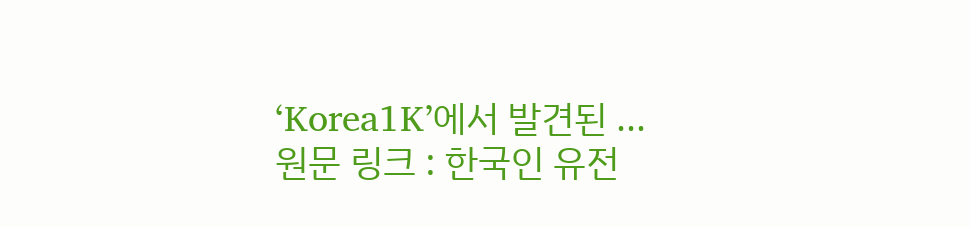‘Korea1K’에서 발견된 ...
원문 링크 : 한국인 유전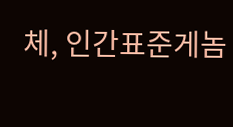체, 인간표준게놈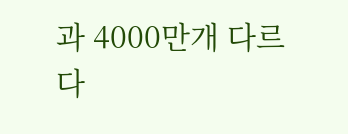과 4000만개 다르다